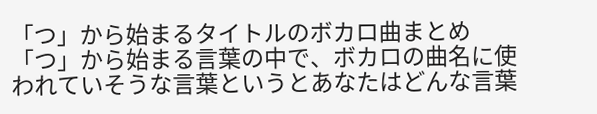「つ」から始まるタイトルのボカロ曲まとめ
「つ」から始まる言葉の中で、ボカロの曲名に使われていそうな言葉というとあなたはどんな言葉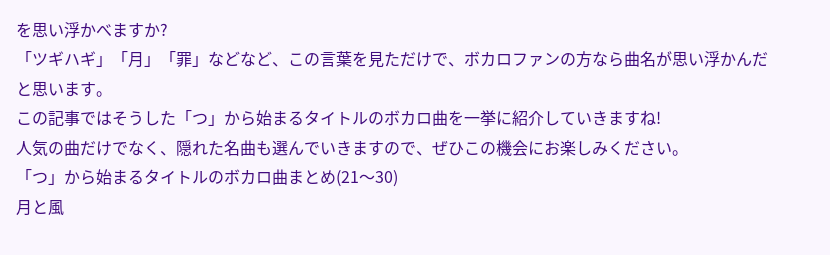を思い浮かべますか?
「ツギハギ」「月」「罪」などなど、この言葉を見ただけで、ボカロファンの方なら曲名が思い浮かんだと思います。
この記事ではそうした「つ」から始まるタイトルのボカロ曲を一挙に紹介していきますね!
人気の曲だけでなく、隠れた名曲も選んでいきますので、ぜひこの機会にお楽しみください。
「つ」から始まるタイトルのボカロ曲まとめ(21〜30)
月と風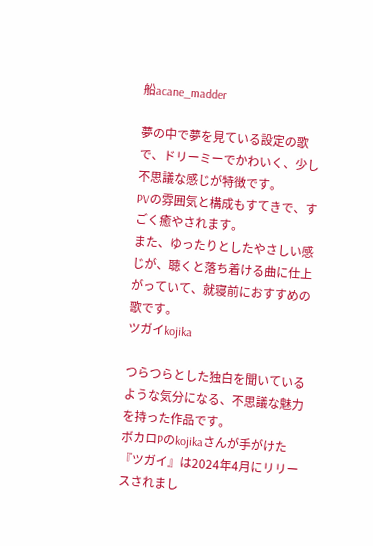船acane_madder

夢の中で夢を見ている設定の歌で、ドリーミーでかわいく、少し不思議な感じが特徴です。
PVの雰囲気と構成もすてきで、すごく癒やされます。
また、ゆったりとしたやさしい感じが、聴くと落ち着ける曲に仕上がっていて、就寝前におすすめの歌です。
ツガイkojika

つらつらとした独白を聞いているような気分になる、不思議な魅力を持った作品です。
ボカロPのkojikaさんが手がけた『ツガイ』は2024年4月にリリースされまし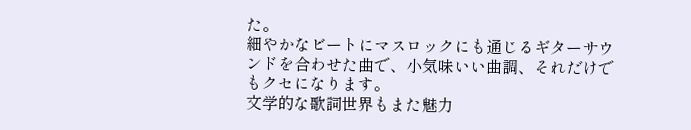た。
細やかなビートにマスロックにも通じるギターサウンドを合わせた曲で、小気味いい曲調、それだけでもクセになります。
文学的な歌詞世界もまた魅力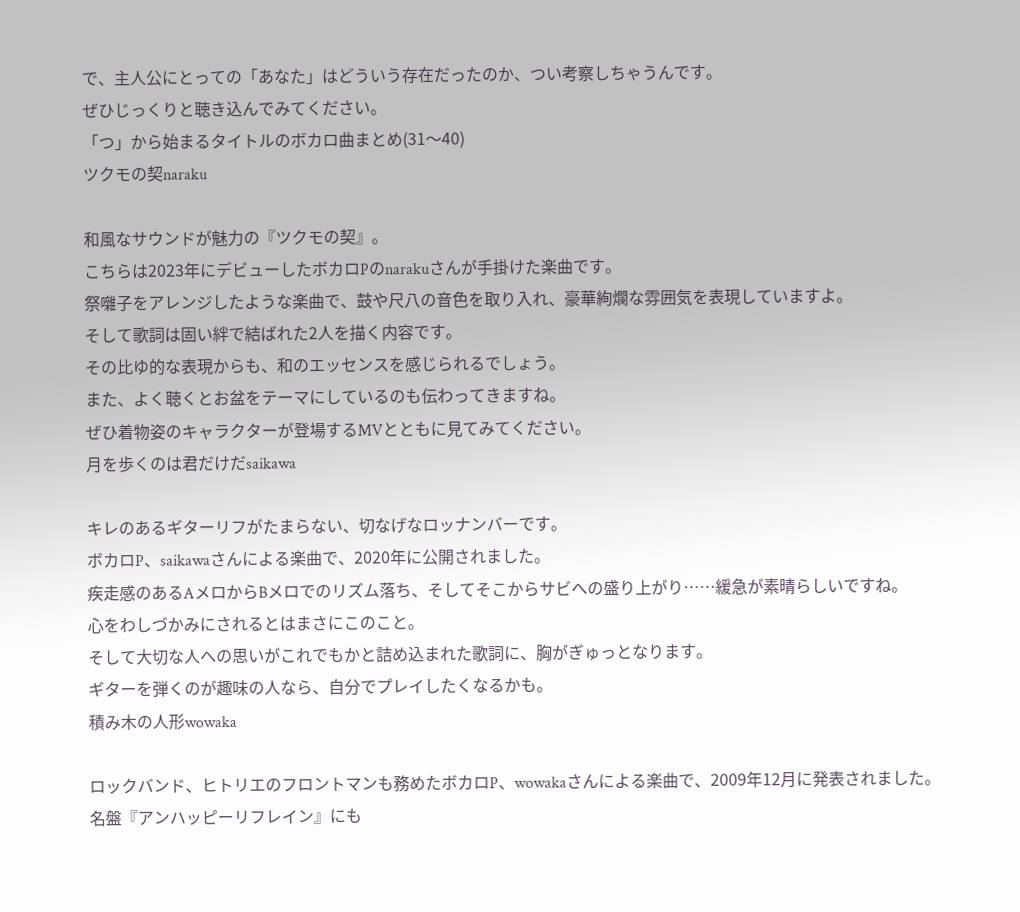で、主人公にとっての「あなた」はどういう存在だったのか、つい考察しちゃうんです。
ぜひじっくりと聴き込んでみてください。
「つ」から始まるタイトルのボカロ曲まとめ(31〜40)
ツクモの契naraku

和風なサウンドが魅力の『ツクモの契』。
こちらは2023年にデビューしたボカロPのnarakuさんが手掛けた楽曲です。
祭囃子をアレンジしたような楽曲で、鼓や尺八の音色を取り入れ、豪華絢爛な雰囲気を表現していますよ。
そして歌詞は固い絆で結ばれた2人を描く内容です。
その比ゆ的な表現からも、和のエッセンスを感じられるでしょう。
また、よく聴くとお盆をテーマにしているのも伝わってきますね。
ぜひ着物姿のキャラクターが登場するMVとともに見てみてください。
月を歩くのは君だけだsaikawa

キレのあるギターリフがたまらない、切なげなロッナンバーです。
ボカロP、saikawaさんによる楽曲で、2020年に公開されました。
疾走感のあるAメロからBメロでのリズム落ち、そしてそこからサビへの盛り上がり……緩急が素晴らしいですね。
心をわしづかみにされるとはまさにこのこと。
そして大切な人への思いがこれでもかと詰め込まれた歌詞に、胸がぎゅっとなります。
ギターを弾くのが趣味の人なら、自分でプレイしたくなるかも。
積み木の人形wowaka

ロックバンド、ヒトリエのフロントマンも務めたボカロP、wowakaさんによる楽曲で、2009年12月に発表されました。
名盤『アンハッピーリフレイン』にも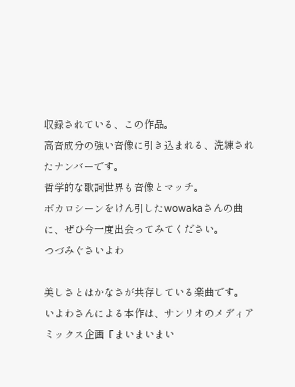収録されている、この作品。
高音成分の強い音像に引き込まれる、洗練されたナンバーです。
哲学的な歌詞世界も音像とマッチ。
ボカロシーンをけん引したwowakaさんの曲に、ぜひ今一度出会ってみてください。
つづみぐさいよわ

美しさとはかなさが共存している楽曲です。
いよわさんによる本作は、サンリオのメディアミックス企画『まいまいまい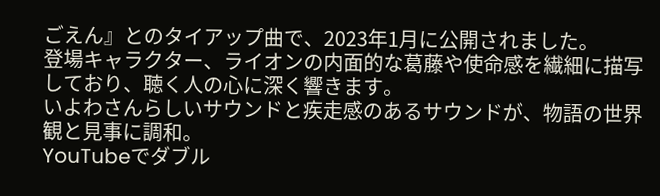ごえん』とのタイアップ曲で、2023年1月に公開されました。
登場キャラクター、ライオンの内面的な葛藤や使命感を繊細に描写しており、聴く人の心に深く響きます。
いよわさんらしいサウンドと疾走感のあるサウンドが、物語の世界観と見事に調和。
YouTubeでダブル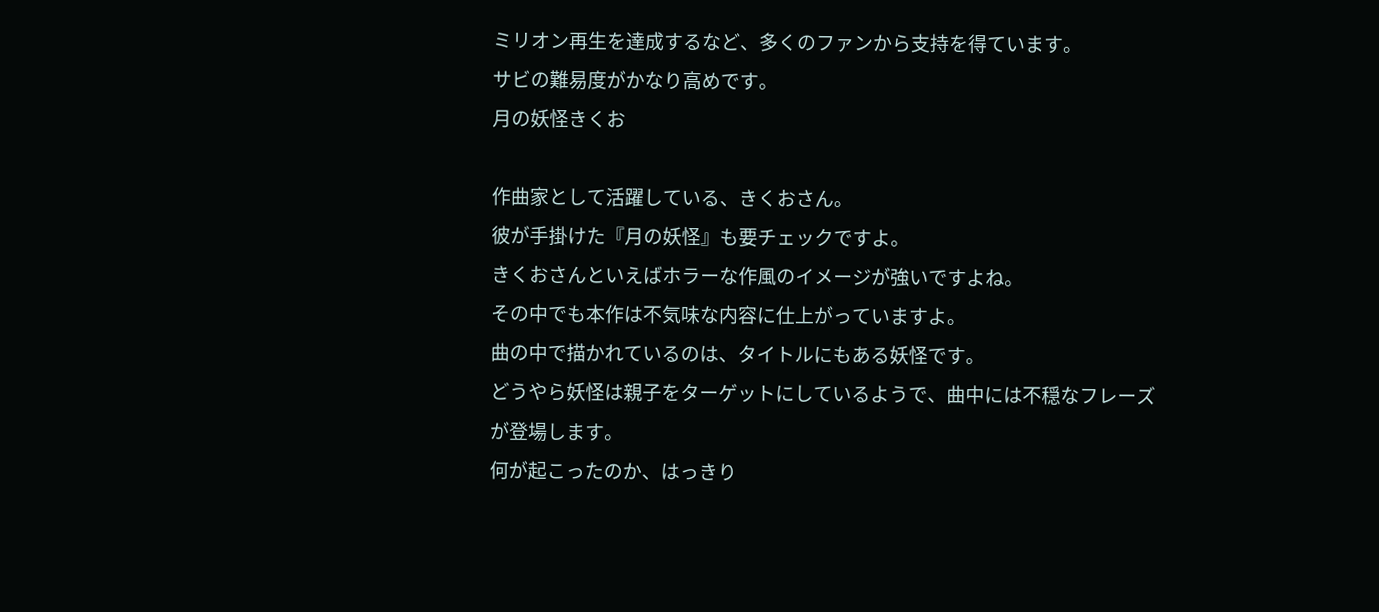ミリオン再生を達成するなど、多くのファンから支持を得ています。
サビの難易度がかなり高めです。
月の妖怪きくお

作曲家として活躍している、きくおさん。
彼が手掛けた『月の妖怪』も要チェックですよ。
きくおさんといえばホラーな作風のイメージが強いですよね。
その中でも本作は不気味な内容に仕上がっていますよ。
曲の中で描かれているのは、タイトルにもある妖怪です。
どうやら妖怪は親子をターゲットにしているようで、曲中には不穏なフレーズが登場します。
何が起こったのか、はっきり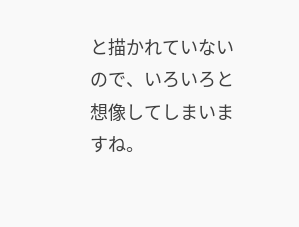と描かれていないので、いろいろと想像してしまいますね。